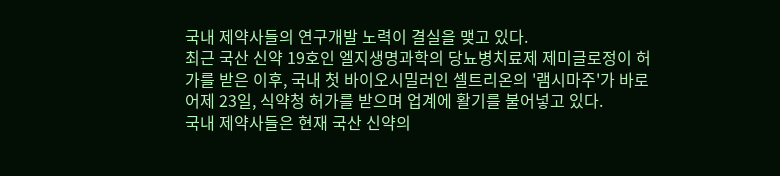국내 제약사들의 연구개발 노력이 결실을 맺고 있다.
최근 국산 신약 19호인 엘지생명과학의 당뇨병치료제 제미글로정이 허가를 받은 이후, 국내 첫 바이오시밀러인 셀트리온의 '램시마주'가 바로 어제 23일, 식약청 허가를 받으며 업계에 활기를 불어넣고 있다.
국내 제약사들은 현재 국산 신약의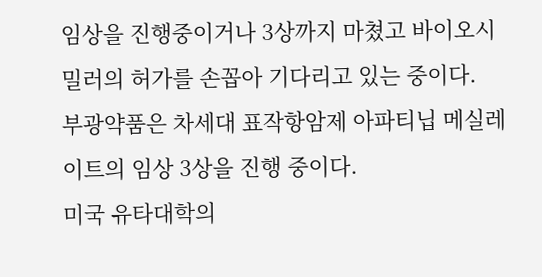임상을 진행중이거나 3상까지 마쳤고 바이오시밀러의 허가를 손꼽아 기다리고 있는 중이다.
부광약품은 차세대 표작항암제 아파티닙 메실레이트의 임상 3상을 진행 중이다.
미국 유타대학의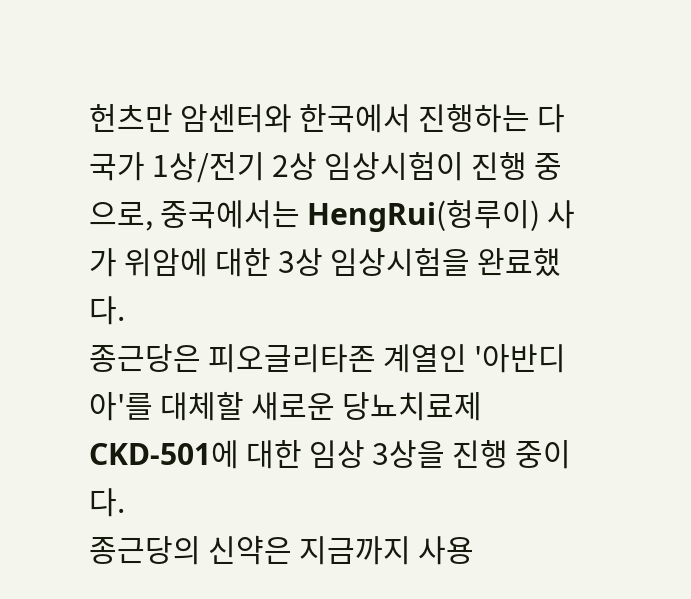헌츠만 암센터와 한국에서 진행하는 다국가 1상/전기 2상 임상시험이 진행 중으로, 중국에서는 HengRui(헝루이) 사가 위암에 대한 3상 임상시험을 완료했다.
종근당은 피오글리타존 계열인 '아반디아'를 대체할 새로운 당뇨치료제 CKD-501에 대한 임상 3상을 진행 중이다.
종근당의 신약은 지금까지 사용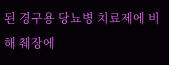된 경구용 당뇨병 치료제에 비해 췌장에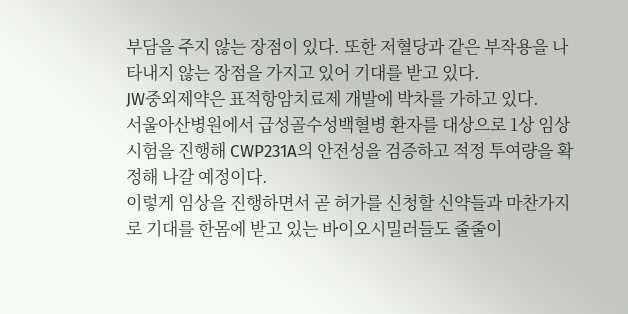부담을 주지 않는 장점이 있다. 또한 저혈당과 같은 부작용을 나타내지 않는 장점을 가지고 있어 기대를 받고 있다.
JW중외제약은 표적항암치료제 개발에 박차를 가하고 있다.
서울아산병원에서 급성골수성백혈병 환자를 대상으로 1상 임상 시험을 진행해 CWP231A의 안전성을 검증하고 적정 투여량을 확정해 나갈 예정이다.
이렇게 임상을 진행하면서 곧 허가를 신청할 신약들과 마찬가지로 기대를 한몸에 받고 있는 바이오시밀러들도 줄줄이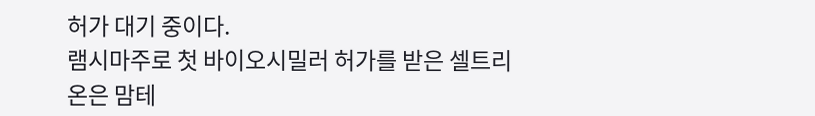허가 대기 중이다.
램시마주로 첫 바이오시밀러 허가를 받은 셀트리온은 맘테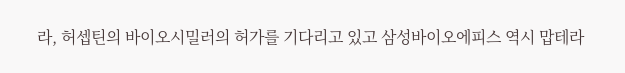라, 허셉틴의 바이오시밀러의 허가를 기다리고 있고 삼성바이오에피스 역시 맙테라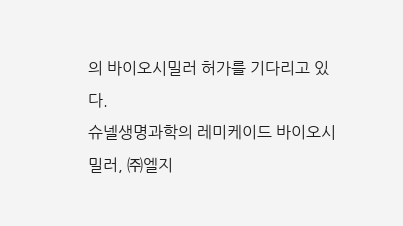의 바이오시밀러 허가를 기다리고 있다.
슈넬생명과학의 레미케이드 바이오시밀러, ㈜엘지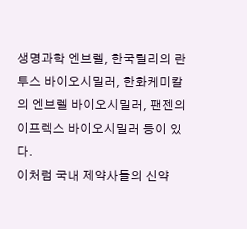생명과학 엔브렐, 한국릴리의 란투스 바이오시밀러, 한화케미칼의 엔브렐 바이오시밀러, 팬젠의 이프렉스 바이오시밀러 등이 있다.
이처럼 국내 제약사들의 신약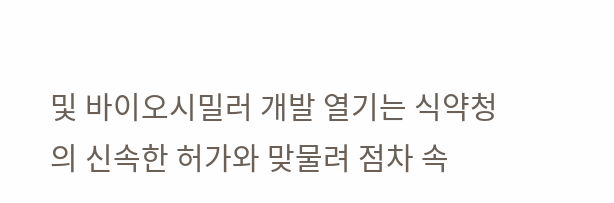및 바이오시밀러 개발 열기는 식약청의 신속한 허가와 맞물려 점차 속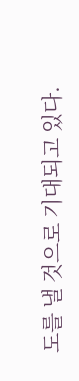도를 낼 것으로 기대되고 있다.